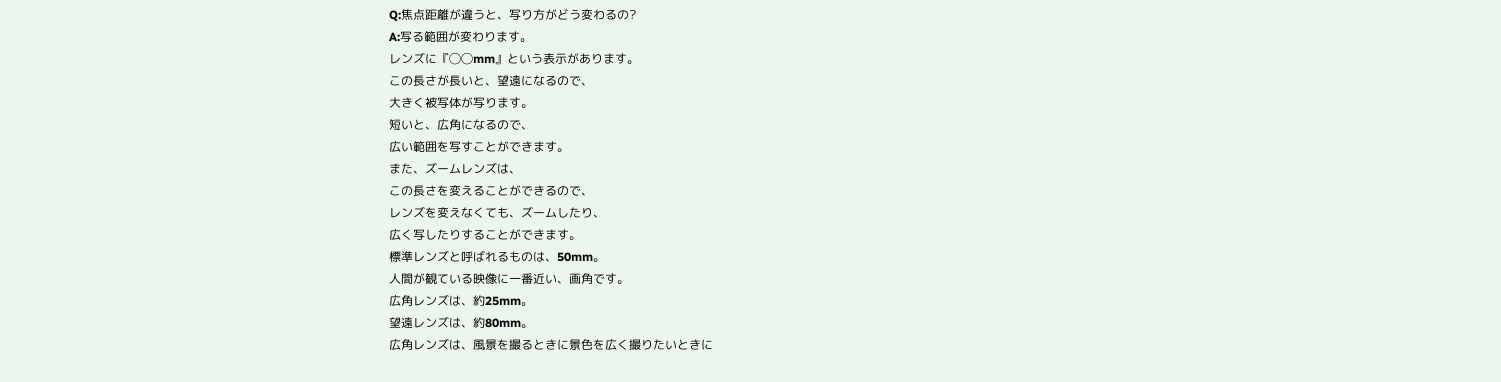Q:焦点距離が違うと、写り方がどう変わるの?
A:写る範囲が変わります。
レンズに『◯◯mm』という表示があります。
この長さが長いと、望遠になるので、
大きく被写体が写ります。
短いと、広角になるので、
広い範囲を写すことができます。
また、ズームレンズは、
この長さを変えることができるので、
レンズを変えなくても、ズームしたり、
広く写したりすることができます。
標準レンズと呼ばれるものは、50mm。
人間が観ている映像に一番近い、画角です。
広角レンズは、約25mm。
望遠レンズは、約80mm。
広角レンズは、風景を撮るときに景色を広く撮りたいときに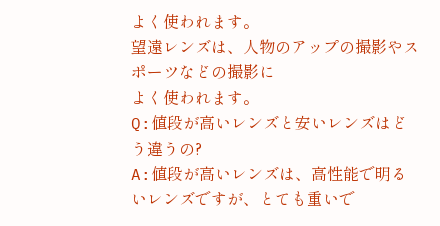よく使われます。
望遠レンズは、人物のアップの撮影やスポーツなどの撮影に
よく使われます。
Q:値段が高いレンズと安いレンズはどう違うの?
A:値段が高いレンズは、高性能で明るいレンズですが、とても重いで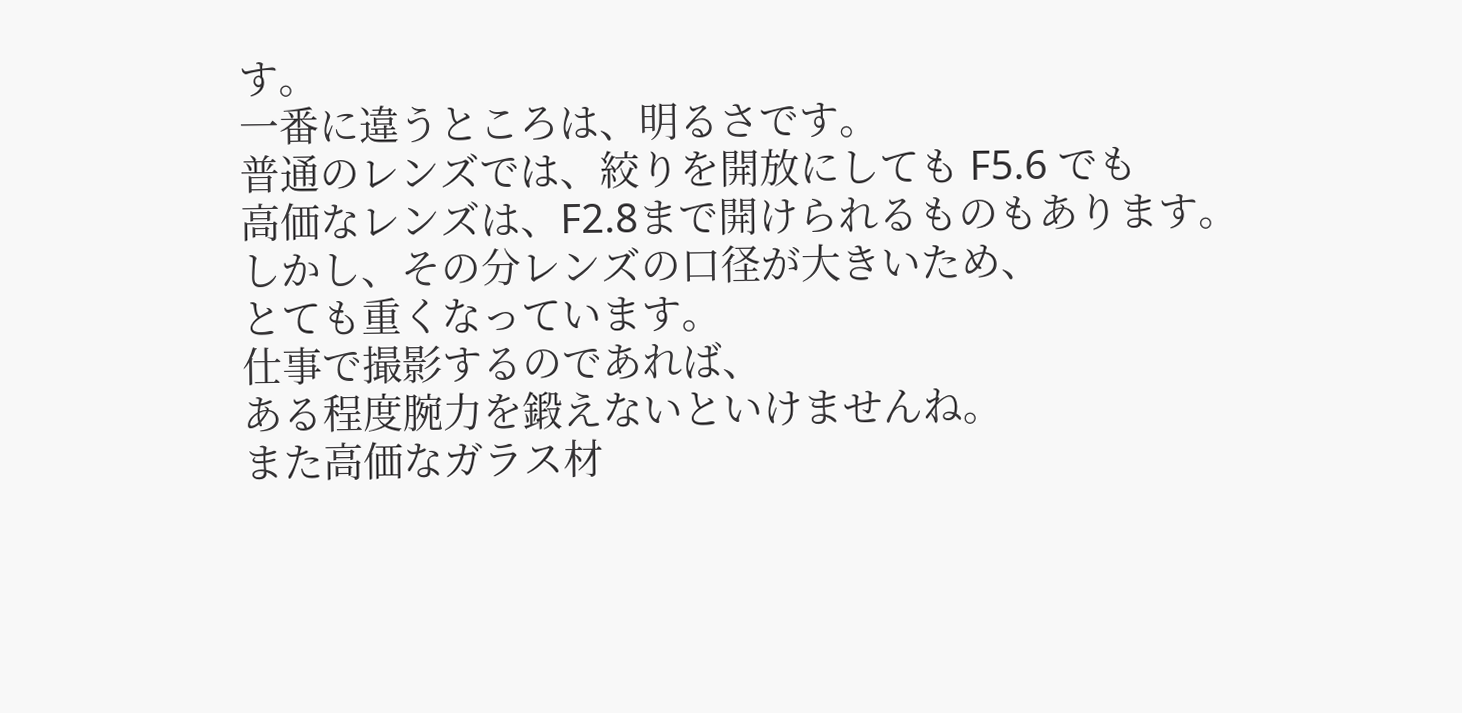す。
一番に違うところは、明るさです。
普通のレンズでは、絞りを開放にしても F5.6 でも
高価なレンズは、F2.8まで開けられるものもあります。
しかし、その分レンズの口径が大きいため、
とても重くなっています。
仕事で撮影するのであれば、
ある程度腕力を鍛えないといけませんね。
また高価なガラス材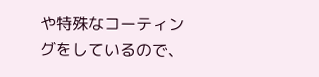や特殊なコーティングをしているので、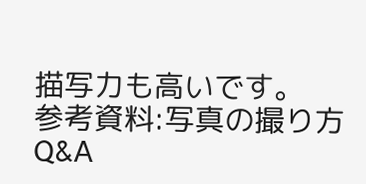描写力も高いです。
参考資料:写真の撮り方Q&A